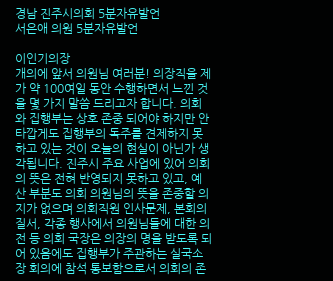경남 진주시의회 5분자유발언
서은애 의원 5분자유발언

이인기의장
개의에 앞서 의원님 여러분! 의장직을 제가 약 100여일 동안 수행하면서 느낀 것을 몇 가지 말씀 드리고자 합니다. 의회와 집행부는 상호 존중 되어야 하지만 안타깝게도 집행부의 독주를 견제하지 못하고 있는 것이 오늘의 현실이 아닌가 생각됩니다. 진주시 주요 사업에 있어 의회의 뜻은 전혀 반영되지 못하고 있고, 예산 부분도 의회 의원님의 뜻을 존중할 의지가 없으며 의회직원 인사문제, 본회의 질서, 각종 행사에서 의원님들에 대한 의전 등 의회 국장은 의장의 명을 받도록 되어 있음에도 집행부가 주관하는 실국소장 회의에 참석 통보함으로서 의회의 존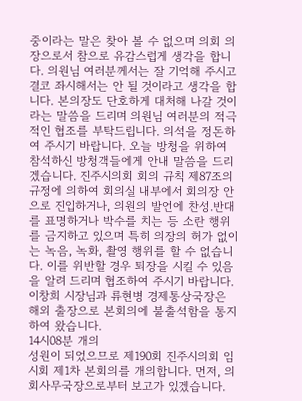중이라는 말은 찾아 볼 수 없으며 의회 의장으로서 참으로 유감스럽게 생각을 합니다. 의원님 여러분께서는 잘 기억해 주시고 결코 좌시해서는 안 될 것이라고 생각을 합니다. 본의장도 단호하게 대처해 나갈 것이라는 말씀을 드리며 의원님 여러분의 적극적인 협조를 부탁드립니다. 의석을 정돈하여 주시기 바랍니다. 오늘 방청을 위하여 참석하신 방청객들에게 안내 말씀을 드리겠습니다. 진주시의회 회의 규칙 제87조의 규정에 의하여 회의실 내부에서 회의장 안으로 진입하거나, 의원의 발언에 찬성.반대를 표명하거나 박수를 치는 등 소란 행위를 금지하고 있으며 특히 의장의 허가 없이는 녹음, 녹화, 촬영 행위를 할 수 없습니다. 이를 위반할 경우 퇴장을 시킬 수 있음을 알려 드리며 협조하여 주시기 바랍니다. 이창희 시장님과 류현병 경제통상국장은 해외 출장으로 본회의에 불출석함을 통지하여 왔습니다.
14시08분 개의
성원이 되었으므로 제190회 진주시의회 임시회 제1차 본회의를 개의합니다. 먼저, 의회사무국장으로부터 보고가 있겠습니다.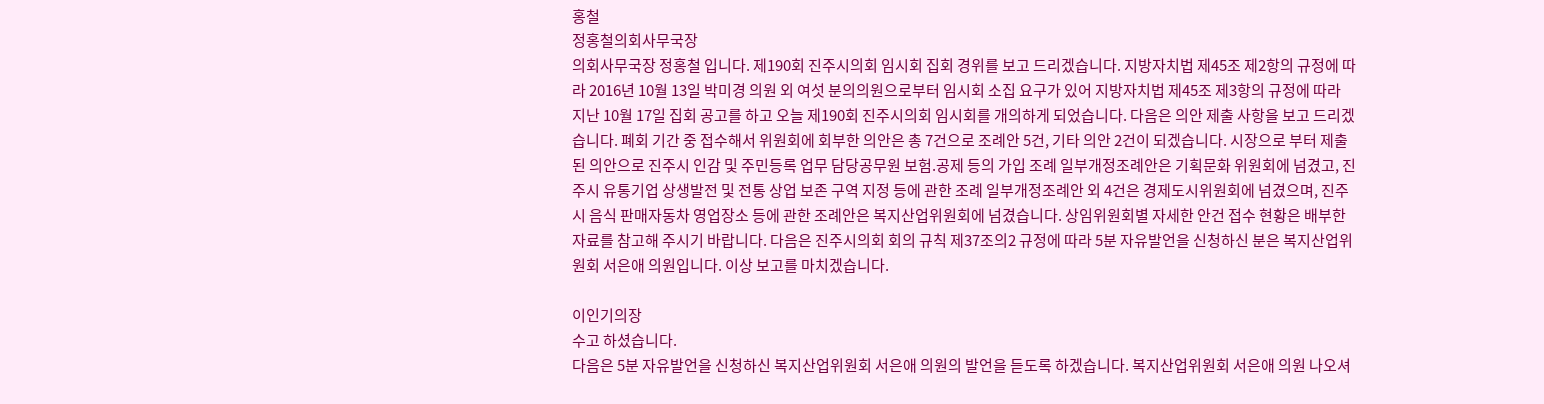홍철
정홍철의회사무국장
의회사무국장 정홍철 입니다. 제190회 진주시의회 임시회 집회 경위를 보고 드리겠습니다. 지방자치법 제45조 제2항의 규정에 따라 2016년 10월 13일 박미경 의원 외 여섯 분의의원으로부터 임시회 소집 요구가 있어 지방자치법 제45조 제3항의 규정에 따라 지난 10월 17일 집회 공고를 하고 오늘 제190회 진주시의회 임시회를 개의하게 되었습니다. 다음은 의안 제출 사항을 보고 드리겠습니다. 폐회 기간 중 접수해서 위원회에 회부한 의안은 총 7건으로 조례안 5건, 기타 의안 2건이 되겠습니다. 시장으로 부터 제출된 의안으로 진주시 인감 및 주민등록 업무 담당공무원 보험.공제 등의 가입 조례 일부개정조례안은 기획문화 위원회에 넘겼고, 진주시 유통기업 상생발전 및 전통 상업 보존 구역 지정 등에 관한 조례 일부개정조례안 외 4건은 경제도시위원회에 넘겼으며, 진주시 음식 판매자동차 영업장소 등에 관한 조례안은 복지산업위원회에 넘겼습니다. 상임위원회별 자세한 안건 접수 현황은 배부한 자료를 참고해 주시기 바랍니다. 다음은 진주시의회 회의 규칙 제37조의2 규정에 따라 5분 자유발언을 신청하신 분은 복지산업위원회 서은애 의원입니다. 이상 보고를 마치겠습니다.

이인기의장
수고 하셨습니다.
다음은 5분 자유발언을 신청하신 복지산업위원회 서은애 의원의 발언을 듣도록 하겠습니다. 복지산업위원회 서은애 의원 나오셔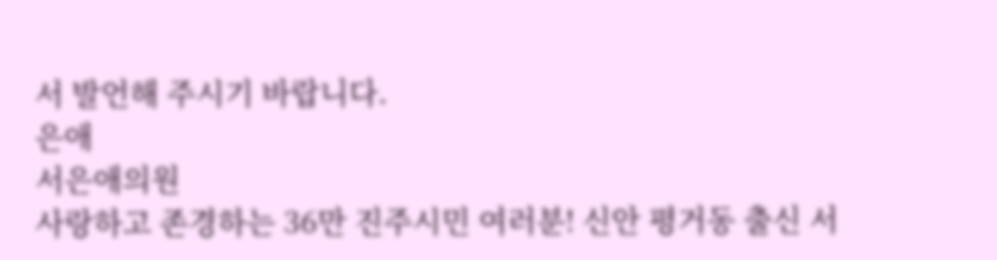서 발언해 주시기 바랍니다.
은애
서은애의원
사랑하고 존경하는 36만 진주시민 여러분! 신안 평거동 출신 서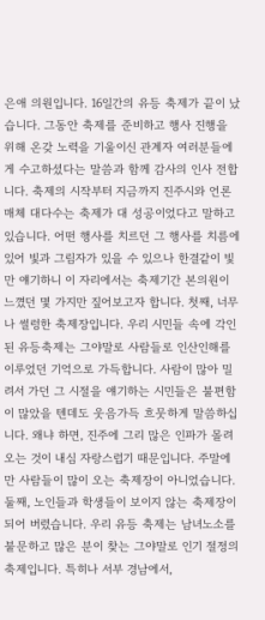은애 의원입니다. 16일간의 유등 축제가 끝이 났습니다. 그동안 축제를 준비하고 행사 진행을 위해 온갖 노력을 기울이신 관계자 여러분들에게 수고하셨다는 말씀과 함께 감사의 인사 전합니다. 축제의 시작부터 지금까지 진주시와 언론매체 대다수는 축제가 대 성공이었다고 말하고 있습니다. 어떤 행사를 치르던 그 행사를 치름에 있어 빛과 그림자가 있을 수 있으나 한결같이 빛만 얘기하니 이 자리에서는 축제기간 본의원이 느꼈던 몇 가지만 짚어보고자 합니다. 첫째, 너무나 썰렁한 축제장입니다. 우리 시민들 속에 각인된 유등축제는 그야말로 사람들로 인산인해를 이루었던 기억으로 가득합니다. 사람이 많아 밀려서 가던 그 시절을 얘기하는 시민들은 불편함이 많았을 텐데도 웃음가득 흐뭇하게 말씀하십니다. 왜냐 하면, 진주에 그리 많은 인파가 몰려오는 것이 내심 자랑스럽기 때문입니다. 주말에만 사람들이 많이 오는 축제장이 아니었습니다. 둘째, 노인들과 학생들이 보이지 않는 축제장이 되어 버렸습니다. 우리 유등 축제는 남녀노소를 불문하고 많은 분이 찾는 그야말로 인기 절정의 축제입니다. 특히나 서부 경남에서,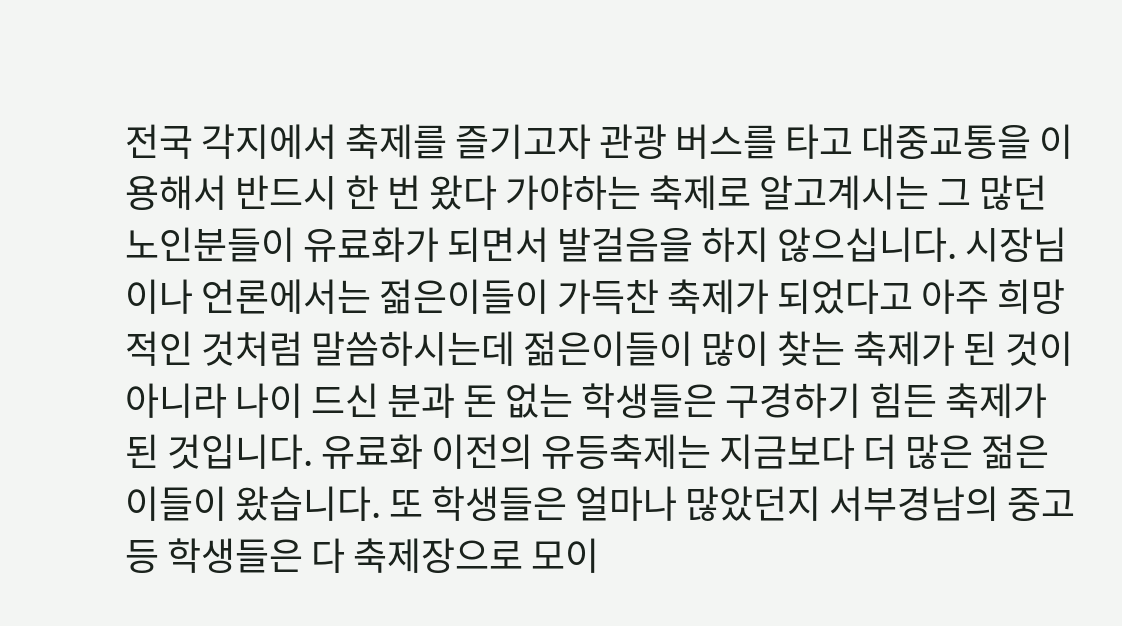전국 각지에서 축제를 즐기고자 관광 버스를 타고 대중교통을 이용해서 반드시 한 번 왔다 가야하는 축제로 알고계시는 그 많던 노인분들이 유료화가 되면서 발걸음을 하지 않으십니다. 시장님이나 언론에서는 젊은이들이 가득찬 축제가 되었다고 아주 희망적인 것처럼 말씀하시는데 젊은이들이 많이 찾는 축제가 된 것이 아니라 나이 드신 분과 돈 없는 학생들은 구경하기 힘든 축제가 된 것입니다. 유료화 이전의 유등축제는 지금보다 더 많은 젊은이들이 왔습니다. 또 학생들은 얼마나 많았던지 서부경남의 중고등 학생들은 다 축제장으로 모이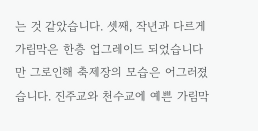는 것 같았습니다. 셋째, 작년과 다르게 가림막은 한층 업그레이드 되었습니다만 그로인해 축제장의 모습은 어그러졌습니다. 진주교와 천수교에 예쁜 가림막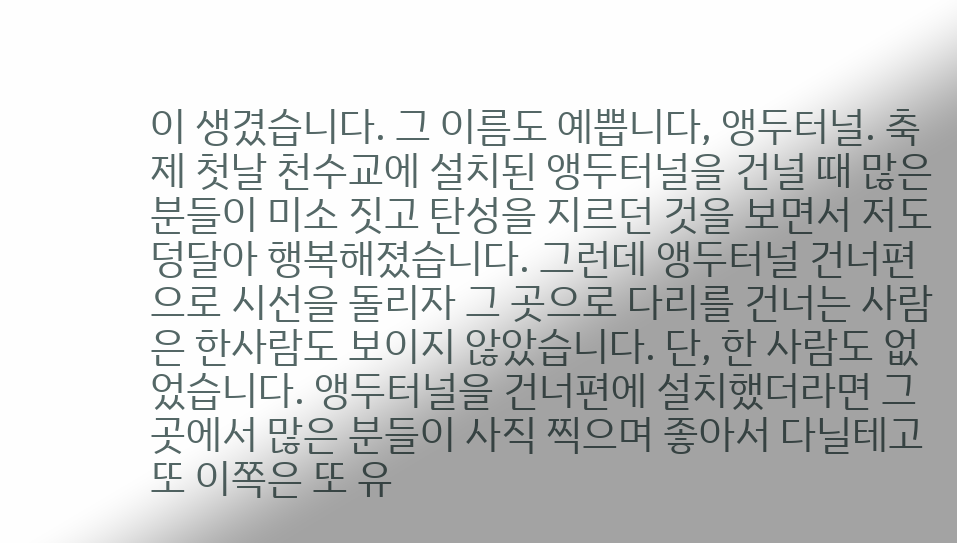이 생겼습니다. 그 이름도 예쁩니다, 앵두터널. 축제 첫날 천수교에 설치된 앵두터널을 건널 때 많은 분들이 미소 짓고 탄성을 지르던 것을 보면서 저도 덩달아 행복해졌습니다. 그런데 앵두터널 건너편으로 시선을 돌리자 그 곳으로 다리를 건너는 사람은 한사람도 보이지 않았습니다. 단, 한 사람도 없었습니다. 앵두터널을 건너편에 설치했더라면 그곳에서 많은 분들이 사직 찍으며 좋아서 다닐테고 또 이쪽은 또 유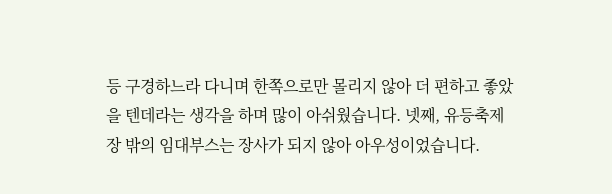등 구경하느라 다니며 한쪽으로만 몰리지 않아 더 편하고 좋았을 텐데라는 생각을 하며 많이 아쉬웠습니다. 넷째, 유등축제장 밖의 임대부스는 장사가 되지 않아 아우성이었습니다.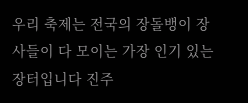우리 축제는 전국의 장돌뱅이 장사들이 다 모이는 가장 인기 있는 장터입니다 진주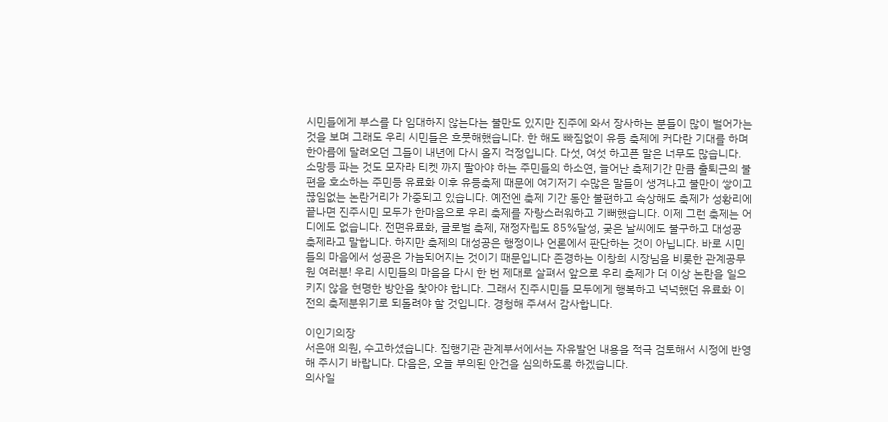시민들에게 부스를 다 임대하지 않는다는 불만도 있지만 진주에 와서 장사하는 분들이 많이 벌어가는 것을 보며 그래도 우리 시민들은 흐뭇해했습니다. 한 해도 빠짐없이 유등 축제에 커다란 기대를 하며 한아름에 달려오던 그들이 내년에 다시 올지 걱정입니다. 다섯, 여섯 하고픈 말은 너무도 많습니다. 소망등 파는 것도 모자라 티켓 까지 팔아야 하는 주민들의 하소연, 늘어난 축제기간 만큼 출퇴근의 불편을 호소하는 주민등 유료화 이후 유등축제 때문에 여기저기 수많은 말들이 생겨나고 불만이 쌓이고 끊임없는 논란거리가 가중되고 있습니다. 예전엔 축제 기간 동안 불편하고 속상해도 축제가 성황리에 끝나면 진주시민 모두가 한마음으로 우리 축제를 자랑스러워하고 기뻐했습니다. 이제 그런 축제는 어디에도 없습니다. 전면유료화, 글로벌 축제, 재정자립도 85%달성, 궂은 날씨에도 불구하고 대성공 축제라고 말합니다. 하지만 축제의 대성공은 행정이나 언론에서 판단하는 것이 아닙니다. 바로 시민들의 마음에서 성공은 가늠되어지는 것이기 때문입니다 존경하는 이창희 시장님을 비롯한 관계공무원 여러분! 우리 시민들의 마음을 다시 한 번 제대로 살펴서 앞으로 우리 축제가 더 이상 논란을 일으키지 않을 현명한 방안을 찿아야 합니다. 그래서 진주시민들 모두에게 행복하고 넉넉했던 유료화 이전의 축제분위기로 되돌려야 할 것입니다. 경청해 주셔서 감사합니다.

이인기의장
서은애 의원, 수고하셨습니다. 집행기관 관계부서에서는 자유발언 내용을 적극 검토해서 시정에 반영해 주시기 바랍니다. 다음은, 오늘 부의된 안건을 심의하도록 하겠습니다.
의사일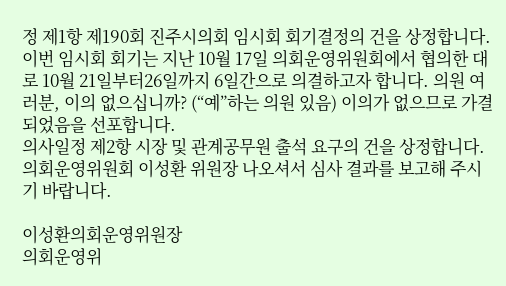정 제1항 제190회 진주시의회 임시회 회기결정의 건을 상정합니다. 이번 임시회 회기는 지난 10월 17일 의회운영위원회에서 협의한 대로 10월 21일부터26일까지 6일간으로 의결하고자 합니다. 의원 여러분, 이의 없으십니까? (“예”하는 의원 있음) 이의가 없으므로 가결되었음을 선포합니다.
의사일정 제2항 시장 및 관계공무원 출석 요구의 건을 상정합니다. 의회운영위원회 이성환 위원장 나오셔서 심사 결과를 보고해 주시기 바랍니다.

이성환의회운영위원장
의회운영위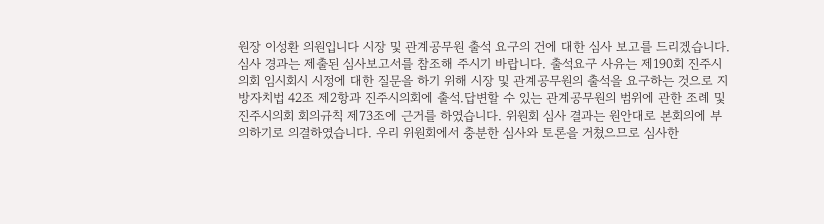원장 이성환 의원입니다 시장 및 관계공무원 출석 요구의 건에 대한 심사 보고를 드리겠습니다. 심사 경과는 제출된 심사보고서를 참조해 주시기 바랍니다. 출석요구 사유는 제190회 진주시의회 임시회시 시정에 대한 질문을 하기 위해 시장 및 관계공무원의 출석을 요구하는 것으로 지방자치법 42조 제2항과 진주시의회에 출석.답변할 수 있는 관계공무원의 범위에 관한 조례 및 진주시의회 회의규칙 제73조에 근거를 하였습니다. 위원회 심사 결과는 원안대로 본회의에 부의하기로 의결하였습니다. 우리 위원회에서 충분한 심사와 토론을 거쳤으므로 심사한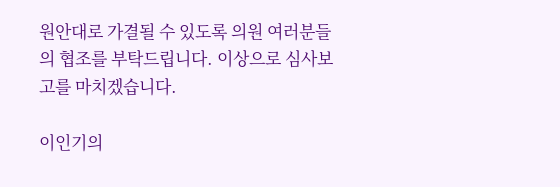원안대로 가결될 수 있도록 의원 여러분들의 협조를 부탁드립니다. 이상으로 심사보고를 마치겠습니다.

이인기의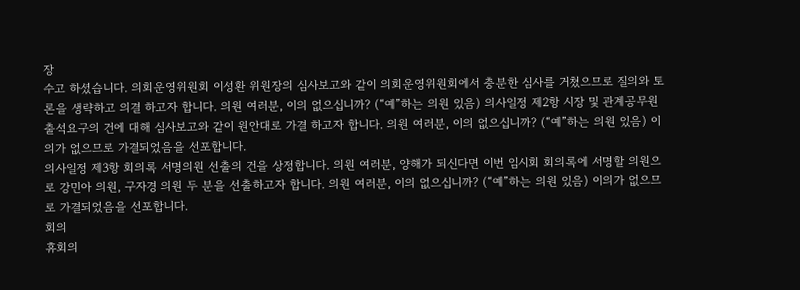장
수고 하셨습니다. 의회운영위원회 이성환 위원장의 심사보고와 같이 의회운영위원회에서 충분한 심사를 거쳤으므로 질의와 토론을 생략하고 의결 하고자 합니다. 의원 여러분, 이의 없으십니까? (“예”하는 의원 있음) 의사일정 제2항 시장 및 관계공무원 출석요구의 건에 대해 심사보고와 같이 원안대로 가결 하고자 합니다. 의원 여러분, 이의 없으십니까? (“예”하는 의원 있음) 이의가 없으므로 가결되었음을 선포합니다.
의사일정 제3항 회의록 서명의원 선출의 건을 상정합니다. 의원 여러분, 양해가 되신다면 이번 임시회 회의록에 서명할 의원으로 강민아 의원, 구자경 의원 두 분을 선출하고자 합니다. 의원 여러분, 이의 없으십니까? (“예”하는 의원 있음) 이의가 없으므로 가결되었음을 선포합니다.
회의
휴회의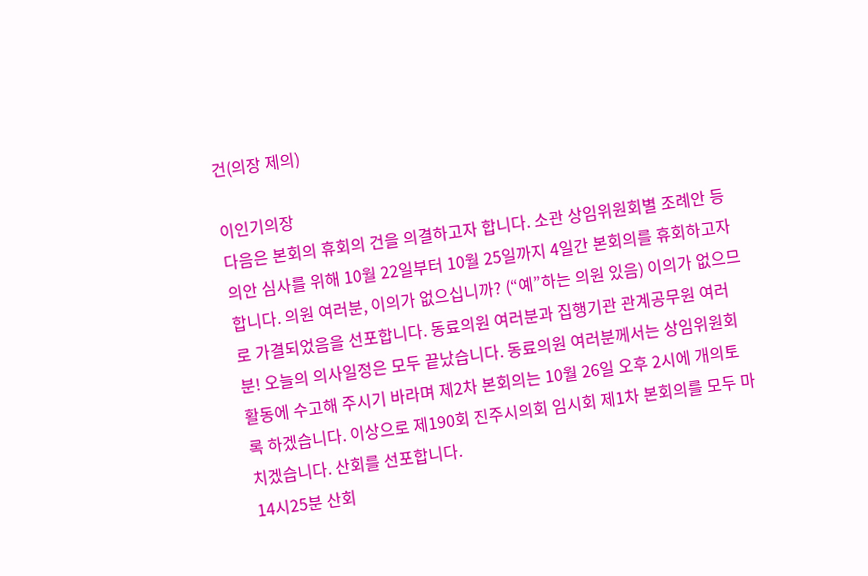건(의장 제의)

이인기의장
다음은 본회의 휴회의 건을 의결하고자 합니다. 소관 상임위원회별 조례안 등 의안 심사를 위해 10월 22일부터 10월 25일까지 4일간 본회의를 휴회하고자 합니다. 의원 여러분, 이의가 없으십니까? (“예”하는 의원 있음) 이의가 없으므로 가결되었음을 선포합니다. 동료의원 여러분과 집행기관 관계공무원 여러분! 오늘의 의사일정은 모두 끝났습니다. 동료의원 여러분께서는 상임위원회 활동에 수고해 주시기 바라며 제2차 본회의는 10월 26일 오후 2시에 개의토록 하겠습니다. 이상으로 제190회 진주시의회 임시회 제1차 본회의를 모두 마치겠습니다. 산회를 선포합니다.
14시25분 산회